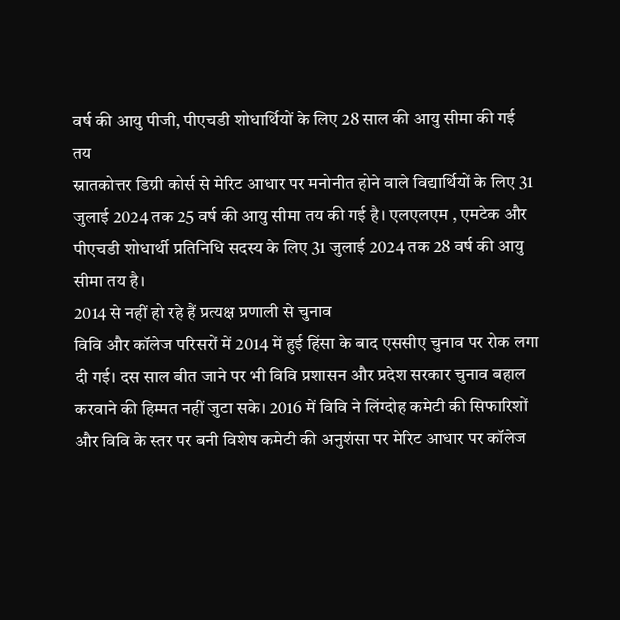वर्ष की आयु पीजी, पीएचडी शोधार्थियों के लिए 28 साल की आयु सीमा की गई तय
स्नातकोत्तर डिग्री कोर्स से मेरिट आधार पर मनोनीत होने वाले विद्यार्थियों के लिए 31 जुलाई 2024 तक 25 वर्ष की आयु सीमा तय की गई है। एलएलएम , एमटेक और पीएचडी शोधार्थी प्रतिनिधि सदस्य के लिए 31 जुलाई 2024 तक 28 वर्ष की आयु सीमा तय है।
2014 से नहीं हो रहे हैं प्रत्यक्ष प्रणाली से चुनाव
विवि और कॉलेज परिसरों में 2014 में हुई हिंसा के बाद एससीए चुनाव पर रोक लगा दी गई। दस साल बीत जाने पर भी विवि प्रशासन और प्रदेश सरकार चुनाव बहाल करवाने की हिम्मत नहीं जुटा सके। 2016 में विवि ने लिंग्दोह कमेटी की सिफारिशों और विवि के स्तर पर बनी विशेष कमेटी की अनुशंसा पर मेरिट आधार पर कॉलेज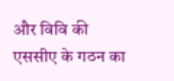और विवि की एससीए के गठन का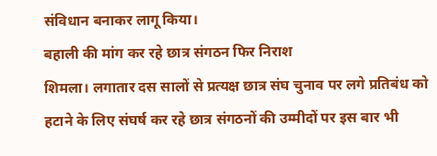संविधान बनाकर लागू किया।
बहाली की मांग कर रहे छात्र संगठन फिर निराश
शिमला। लगातार दस सालों से प्रत्यक्ष छात्र संघ चुनाव पर लगे प्रतिबंध को हटाने के लिए संघर्ष कर रहे छात्र संगठनों की उम्मीदों पर इस बार भी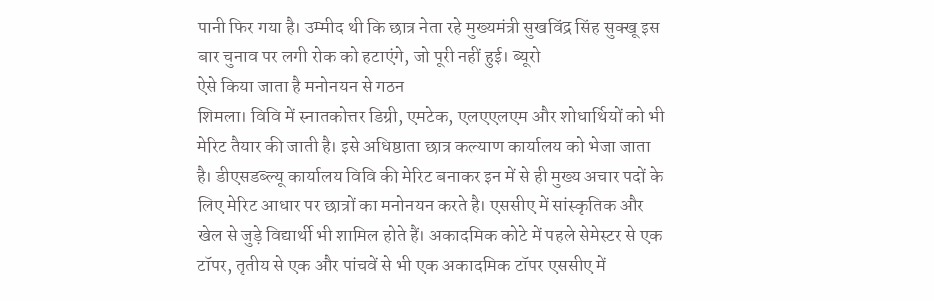पानी फिर गया है। उम्मीद थी कि छात्र नेता रहे मुख्यमंत्री सुखविंद्र सिंह सुक्खू इस बार चुनाव पर लगी रोक को हटाएंगे, जो पूरी नहीं हुई। ब्यूरो
ऐसे किया जाता है मनोनयन से गठन
शिमला। विवि में स्नातकोत्तर डिग्री, एमटेक, एलएएलएम और शोधार्थियों को भी मेरिट तैयार की जाती है। इसे अधिष्ठाता छात्र कल्याण कार्यालय को भेजा जाता है। डीएसडब्ल्यू कार्यालय विवि की मेरिट बनाकर इन में से ही मुख्य अचार पदों के लिए मेरिट आधार पर छात्रों का मनोनयन करते है। एससीए में सांस्कृतिक और खेल से जुड़े विद्यार्थी भी शामिल होते हैं। अकादमिक कोटे में पहले सेमेस्टर से एक टॉपर, तृतीय से एक और पांचवें से भी एक अकादमिक टॉपर एससीए में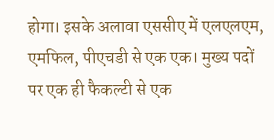होगा। इसके अलावा एससीए में एलएलएम, एमफिल, पीएचडी से एक एक। मुख्य पदों पर एक ही फैकल्टी से एक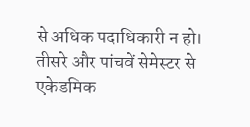से अधिक पदाधिकारी न हो। तीसरे और पांचवें सेमेस्टर से एकेडमिक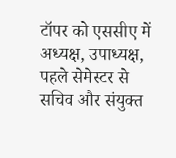टॉपर को एससीए में अध्यक्ष, उपाध्यक्ष, पहले सेमेस्टर से सचिव और संयुक्त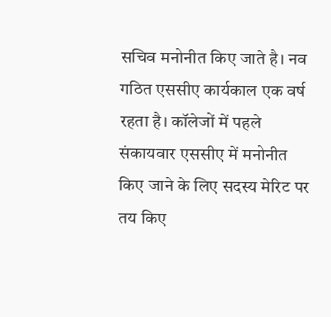सचिव मनोनीत किए जाते है। नव गठित एससीए कार्यकाल एक वर्ष रहता है। कॉलेजों में पहले संकायवार एससीए में मनोनीत किए जाने के लिए सदस्य मेरिट पर तय किए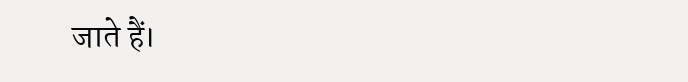जाते हैं।